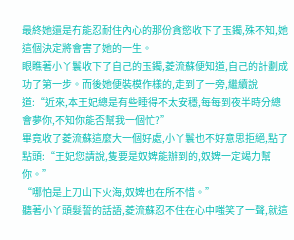最終她還是冇能忍耐住內心的那份貪慾收下了玉鐲,殊不知,她這個決定將會害了她的一生。
眼瞧著小丫鬟收下了自己的玉鐲,菱流蘇便知道,自己的計劃成功了第一步。而後她便裝模作樣的,走到了一旁,繼續說道:“近來,本王妃總是有些睡得不太安穩,每每到夜半時分總會夢你,不知你能否幫我一個忙?”
畢竟收了菱流蘇這麼大一個好處,小丫鬟也不好意思拒絕,點了點頭:“王妃您請說,隻要是奴婢能辦到的,奴婢一定竭力幫你。”
“哪怕是上刀山下火海,奴婢也在所不惜。”
聽著小丫頭髮誓的話語,菱流蘇忍不住在心中嗤笑了一聲,就這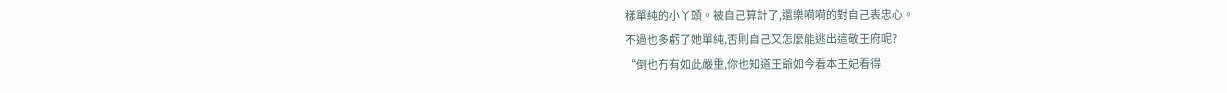樣單純的小丫頭。被自己算計了,還樂嗬嗬的對自己表忠心。
不過也多虧了她單純,否則自己又怎麼能逃出這敬王府呢?
“倒也冇有如此嚴重,你也知道王爺如今看本王妃看得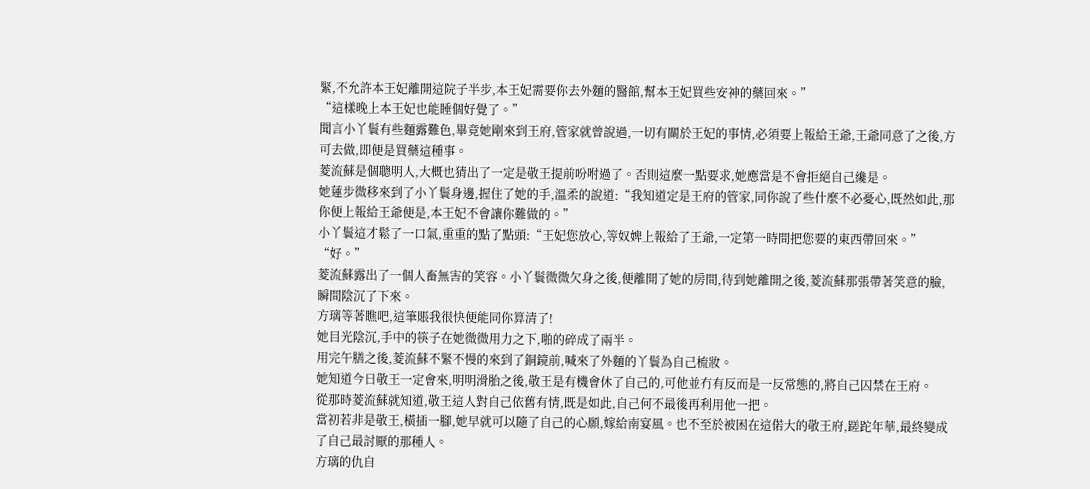緊,不允許本王妃離開這院子半步,本王妃需要你去外麵的醫館,幫本王妃買些安神的藥回來。”
“這樣晚上本王妃也能睡個好覺了。”
聞言小丫鬟有些麵露難色,畢竟她剛來到王府,管家就曾說過,一切有關於王妃的事情,必須要上報給王爺,王爺同意了之後,方可去做,即便是買藥這種事。
菱流蘇是個聰明人,大概也猜出了一定是敬王提前吩咐過了。否則這麼一點要求,她應當是不會拒絕自己纔是。
她蓮步微移來到了小丫鬟身邊,握住了她的手,溫柔的說道:“我知道定是王府的管家,同你說了些什麼不必憂心,既然如此,那你便上報給王爺便是,本王妃不會讓你難做的。”
小丫鬟這才鬆了一口氣,重重的點了點頭:“王妃您放心,等奴婢上報給了王爺,一定第一時間把您要的東西帶回來。”
“好。”
菱流蘇露出了一個人畜無害的笑容。小丫鬟微微欠身之後,便離開了她的房間,待到她離開之後,菱流蘇那張帶著笑意的臉,瞬間陰沉了下來。
方璃等著瞧吧,這筆賬我很快便能同你算清了!
她目光陰沉,手中的筷子在她微微用力之下,啪的碎成了兩半。
用完午膳之後,菱流蘇不緊不慢的來到了銅鏡前,喊來了外麵的丫鬟為自己梳妝。
她知道今日敬王一定會來,明明滑胎之後,敬王是有機會休了自己的,可他並冇有反而是一反常態的,將自己囚禁在王府。
從那時菱流蘇就知道,敬王這人對自己依舊有情,既是如此,自己何不最後再利用他一把。
當初若非是敬王,橫插一腳,她早就可以隨了自己的心願,嫁給南宴風。也不至於被困在這偌大的敬王府,蹉跎年華,最終變成了自己最討厭的那種人。
方璃的仇自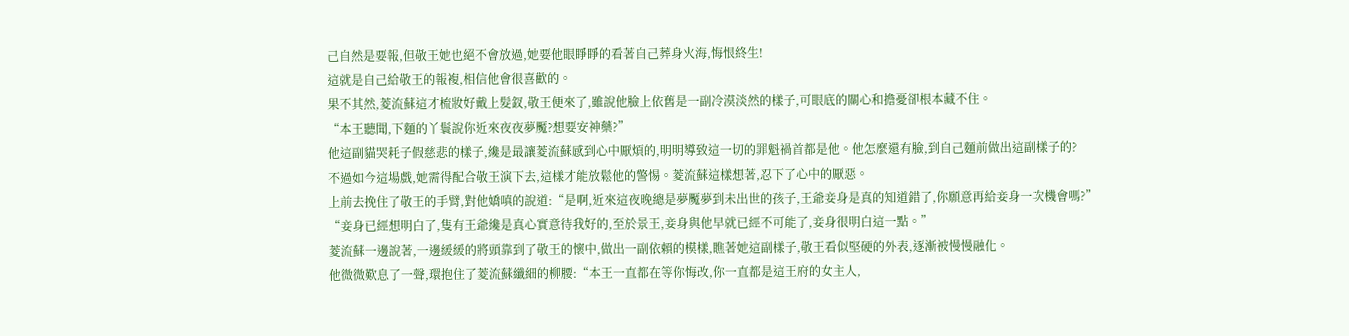己自然是要報,但敬王她也絕不會放過,她要他眼睜睜的看著自己葬身火海,悔恨終生!
這就是自己給敬王的報複,相信他會很喜歡的。
果不其然,菱流蘇這才梳妝好戴上髮釵,敬王便來了,雖說他臉上依舊是一副冷漠淡然的樣子,可眼底的關心和擔憂卻根本藏不住。
“本王聽聞,下麵的丫鬟說你近來夜夜夢魘?想要安神藥?”
他這副貓哭耗子假慈悲的樣子,纔是最讓菱流蘇感到心中厭煩的,明明導致這一切的罪魁禍首都是他。他怎麼還有臉,到自己麵前做出這副樣子的?
不過如今這場戲,她需得配合敬王演下去,這樣才能放鬆他的警惕。菱流蘇這樣想著,忍下了心中的厭惡。
上前去挽住了敬王的手臂,對他嬌嗔的說道:“是啊,近來這夜晚總是夢魘夢到未出世的孩子,王爺妾身是真的知道錯了,你願意再給妾身一次機會嗎?”
“妾身已經想明白了,隻有王爺纔是真心實意待我好的,至於景王,妾身與他早就已經不可能了,妾身很明白這一點。”
菱流蘇一邊說著,一邊緩緩的將頭靠到了敬王的懷中,做出一副依賴的模樣,瞧著她這副樣子,敬王看似堅硬的外表,逐漸被慢慢融化。
他微微歎息了一聲,環抱住了菱流蘇纖細的柳腰:“本王一直都在等你悔改,你一直都是這王府的女主人,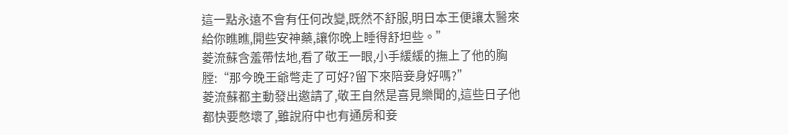這一點永遠不會有任何改變,既然不舒服,明日本王便讓太醫來給你瞧瞧,開些安神藥,讓你晚上睡得舒坦些。”
菱流蘇含羞帶怯地,看了敬王一眼,小手緩緩的撫上了他的胸膛:“那今晚王爺彆走了可好?留下來陪妾身好嗎?”
菱流蘇都主動發出邀請了,敬王自然是喜見樂聞的,這些日子他都快要憋壞了,雖說府中也有通房和妾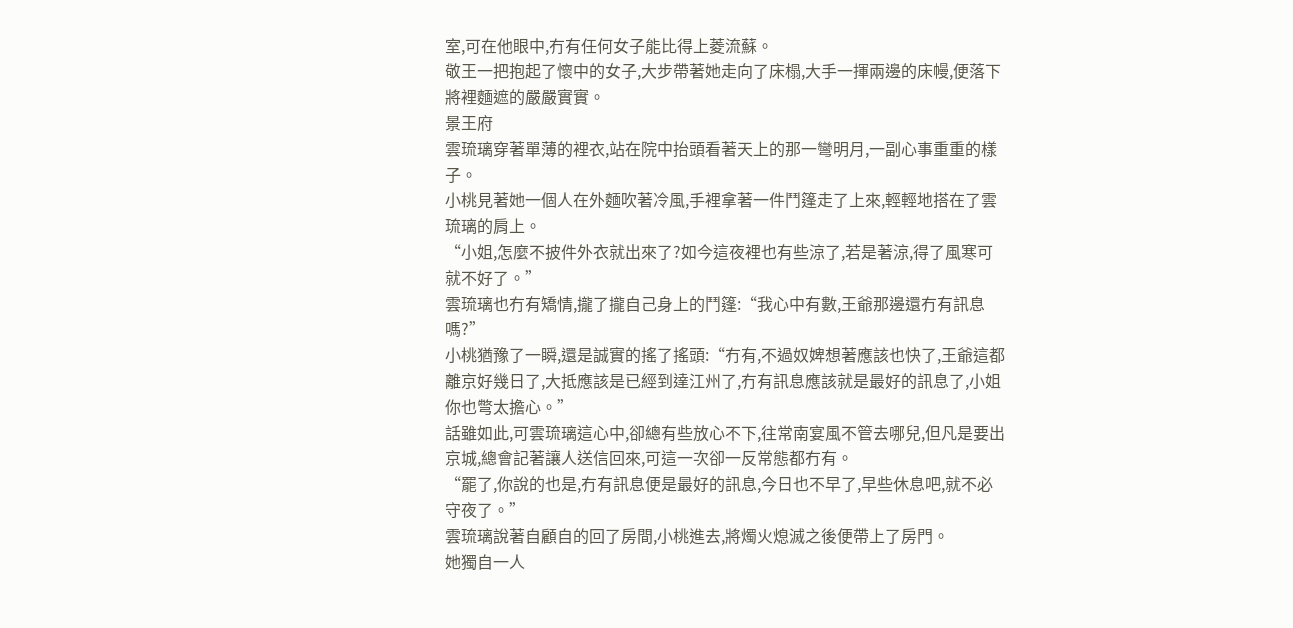室,可在他眼中,冇有任何女子能比得上菱流蘇。
敬王一把抱起了懷中的女子,大步帶著她走向了床榻,大手一揮兩邊的床幔,便落下將裡麵遮的嚴嚴實實。
景王府
雲琉璃穿著單薄的裡衣,站在院中抬頭看著天上的那一彎明月,一副心事重重的樣子。
小桃見著她一個人在外麵吹著冷風,手裡拿著一件鬥篷走了上來,輕輕地搭在了雲琉璃的肩上。
“小姐,怎麼不披件外衣就出來了?如今這夜裡也有些涼了,若是著涼,得了風寒可就不好了。”
雲琉璃也冇有矯情,攏了攏自己身上的鬥篷:“我心中有數,王爺那邊還冇有訊息嗎?”
小桃猶豫了一瞬,還是誠實的搖了搖頭:“冇有,不過奴婢想著應該也快了,王爺這都離京好幾日了,大抵應該是已經到達江州了,冇有訊息應該就是最好的訊息了,小姐你也彆太擔心。”
話雖如此,可雲琉璃這心中,卻總有些放心不下,往常南宴風不管去哪兒,但凡是要出京城,總會記著讓人送信回來,可這一次卻一反常態都冇有。
“罷了,你說的也是,冇有訊息便是最好的訊息,今日也不早了,早些休息吧,就不必守夜了。”
雲琉璃說著自顧自的回了房間,小桃進去,將燭火熄滅之後便帶上了房門。
她獨自一人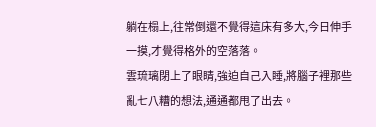躺在榻上,往常倒還不覺得這床有多大,今日伸手一摸,才覺得格外的空落落。
雲琉璃閉上了眼睛,強迫自己入睡,將腦子裡那些亂七八糟的想法,通通都甩了出去。